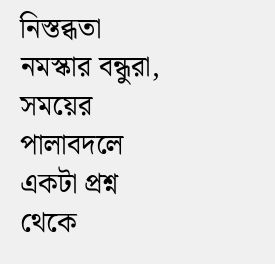নিস্তব্ধতা
নমস্কার বন্ধুরা,
সময়ের পালাবদলে একটা প্রশ্ন থেকে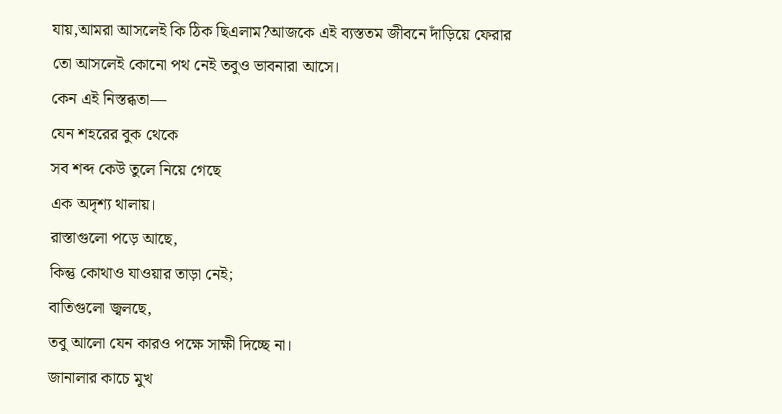যায়,আমরা আসলেই কি ঠিক ছিএলাম?আজকে এই ব্যস্ততম জীবনে দাঁড়িয়ে ফেরার তো আসলেই কোনো পথ নেই তবুও ভাবনারা আসে।
কেন এই নিস্তব্ধতা—
যেন শহরের বুক থেকে
সব শব্দ কেউ তুলে নিয়ে গেছে
এক অদৃশ্য থালায়।
রাস্তাগুলো পড়ে আছে,
কিন্তু কোথাও যাওয়ার তাড়া নেই;
বাতিগুলো জ্বলছে,
তবু আলো যেন কারও পক্ষে সাক্ষী দিচ্ছে না।
জানালার কাচে মুখ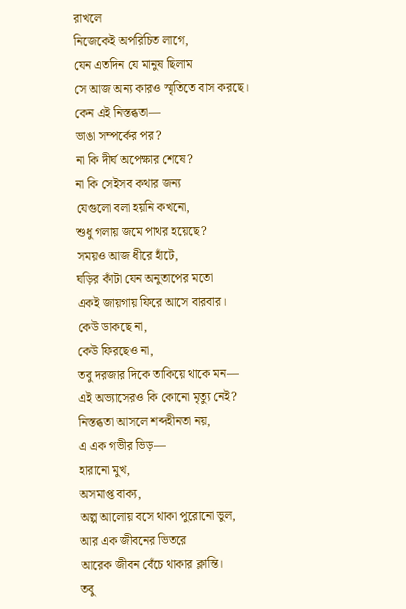রাখলে
নিজেকেই অপরিচিত লাগে,
যেন এতদিন যে মানুষ ছিলাম
সে আজ অন্য কারও স্মৃতিতে বাস করছে।
কেন এই নিস্তব্ধতা—
ভাঙা সম্পর্কের পর?
না কি দীর্ঘ অপেক্ষার শেষে?
না কি সেইসব কথার জন্য
যেগুলো বলা হয়নি কখনো,
শুধু গলায় জমে পাথর হয়েছে?
সময়ও আজ ধীরে হাঁটে,
ঘড়ির কাঁটা যেন অনুতাপের মতো
একই জায়গায় ফিরে আসে বারবার।
কেউ ডাকছে না,
কেউ ফিরছেও না,
তবু দরজার দিকে তাকিয়ে থাকে মন—
এই অভ্যাসেরও কি কোনো মৃত্যু নেই?
নিস্তব্ধতা আসলে শব্দহীনতা নয়,
এ এক গভীর ভিড়—
হারানো মুখ,
অসমাপ্ত বাক্য,
অল্প আলোয় বসে থাকা পুরোনো ভুল,
আর এক জীবনের ভিতরে
আরেক জীবন বেঁচে থাকার ক্লান্তি।
তবু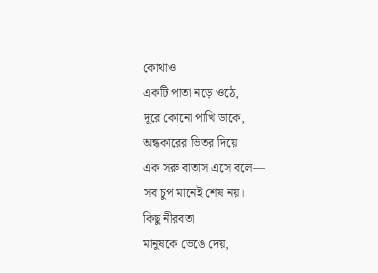কোথাও
একটি পাতা নড়ে ওঠে,
দূরে কোনো পাখি ডাকে,
অন্ধকারের ভিতর দিয়ে
এক সরু বাতাস এসে বলে—
সব চুপ মানেই শেষ নয়।
কিছু নীরবতা
মানুষকে ভেঙে দেয়,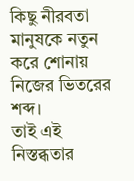কিছু নীরবতা
মানুষকে নতুন করে শোনায়
নিজের ভিতরের শব্দ।
তাই এই নিস্তব্ধতার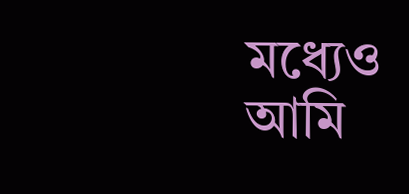মধ্যেও
আমি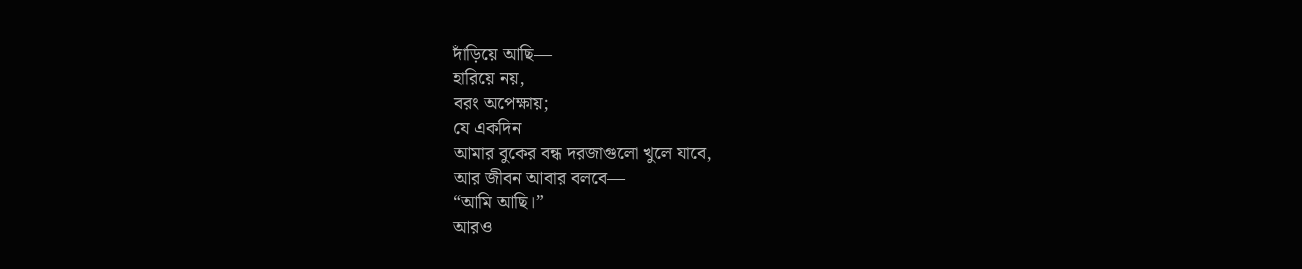দাঁড়িয়ে আছি—
হারিয়ে নয়,
বরং অপেক্ষায়;
যে একদিন
আমার বুকের বন্ধ দরজাগুলো খুলে যাবে,
আর জীবন আবার বলবে—
“আমি আছি।”
আরও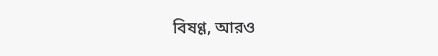বিষণ্ণ, আরও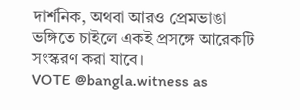দার্শনিক, অথবা আরও প্রেমভাঙা ভঙ্গিতে চাইলে একই প্রসঙ্গে আরেকটি সংস্করণ করা যাবে।
VOTE @bangla.witness as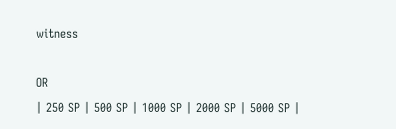witness

OR
| 250 SP | 500 SP | 1000 SP | 2000 SP | 5000 SP |